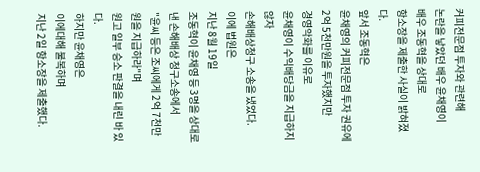커피전문점 투자와 관련해
논란을 낳았던 배우 윤채영이
배우 조동혁을 상대로
항소장을 제출한 사실이 밝혀졌다.
앞서 조동혁은
윤채영의 커피전문점 투자 권유에
2억 5천만원을 투자했지만
경영악화를 이유로
윤채영이 수익배당금을 지급하지 않자
손해배상청구 소송을 냈었다.
이에 법원은
지난 8월 19일
조동혁이 윤채영 등 3명을 상대로 낸 손해배상 청구소송에서
"윤씨 등은 조씨에게 2억 7천만원을 지급하라"며
원고 일부 승소 판결을 내린 바 있다.
하지만 윤채영은
이에대해 불복하며
지난 2일 항소장을 제출했다.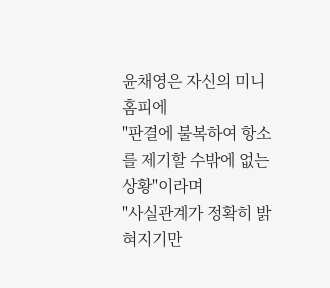윤채영은 자신의 미니홈피에
"판결에 불복하여 항소를 제기할 수밖에 없는 상황"이라며
"사실관계가 정확히 밝혀지기만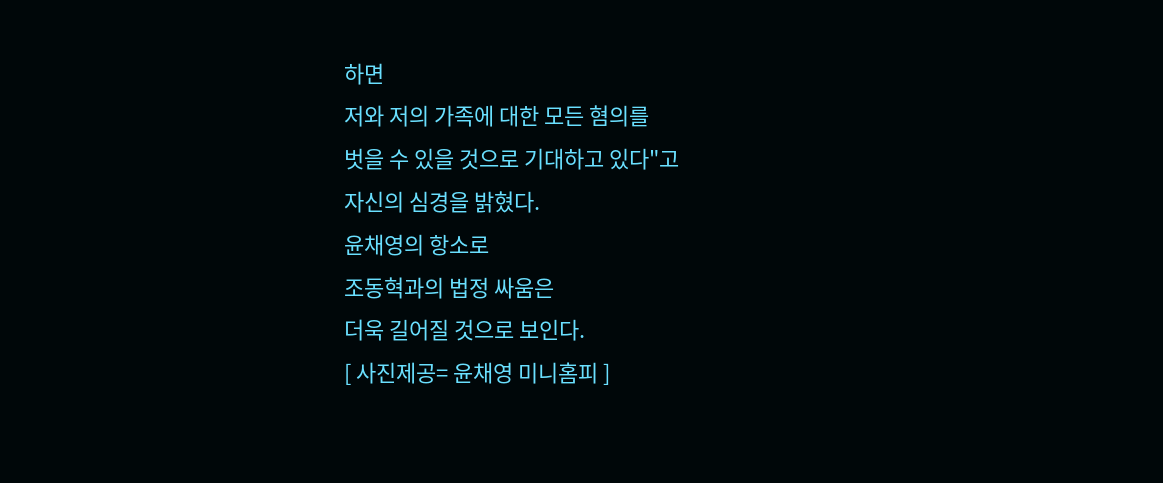하면
저와 저의 가족에 대한 모든 혐의를
벗을 수 있을 것으로 기대하고 있다"고
자신의 심경을 밝혔다.
윤채영의 항소로
조동혁과의 법정 싸움은
더욱 길어질 것으로 보인다.
[ 사진제공= 윤채영 미니홈피 ]